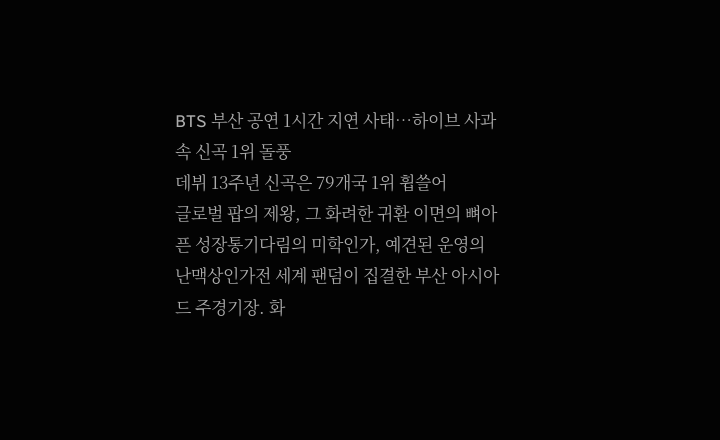BTS 부산 공연 1시간 지연 사태…하이브 사과 속 신곡 1위 돌풍
데뷔 13주년 신곡은 79개국 1위 휩쓸어
글로벌 팝의 제왕, 그 화려한 귀환 이면의 뼈아픈 성장통기다림의 미학인가, 예견된 운영의 난맥상인가전 세계 팬덤이 집결한 부산 아시아드 주경기장. 화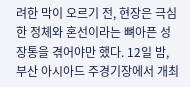려한 막이 오르기 전, 현장은 극심한 정체와 혼선이라는 뼈아픈 성장통을 겪어야만 했다. 12일 밤, 부산 아시아드 주경기장에서 개최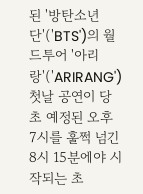된 '방탄소년단'('BTS')의 월드투어 '아리랑'('ARIRANG') 첫날 공연이 당초 예정된 오후 7시를 훌쩍 넘긴 8시 15분에야 시작되는 초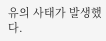유의 사태가 발생했다.